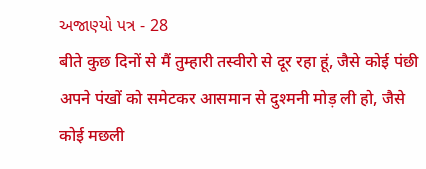અજાણ્યો પત્ર - 28
बीते कुछ दिनों से मैं तुम्हारी तस्वीरो से दूर रहा हूं, जैसे कोई पंछी अपने पंखों को समेटकर आसमान से दुश्मनी मोड़ ली हो, जैसे कोई मछली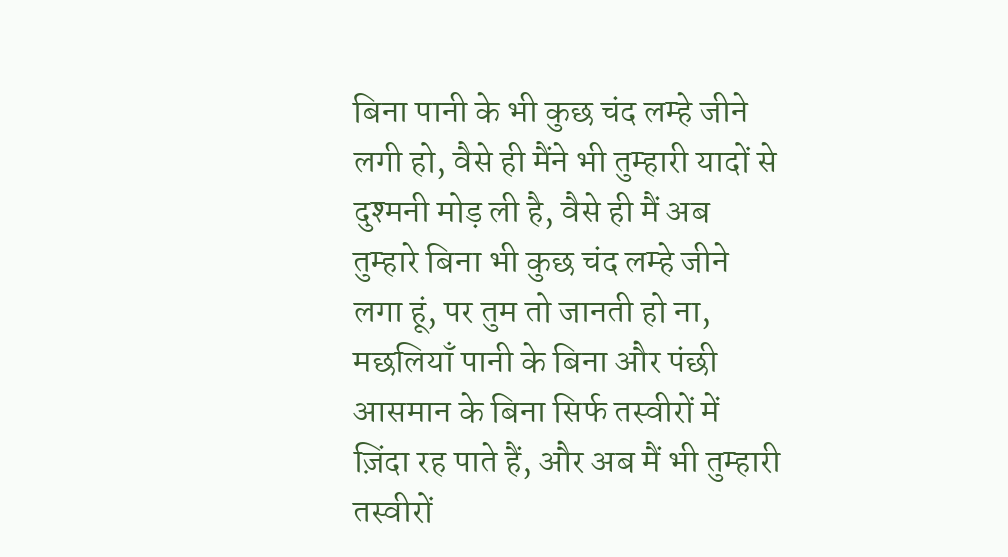बिना पानी के भी कुछ चंद लम्हे जीने लगी हो, वैसे ही मैंने भी तुम्हारी यादों से दुश्मनी मोड़ ली है, वैसे ही मैं अब तुम्हारे बिना भी कुछ चंद लम्हे जीने लगा हूं, पर तुम तो जानती हो ना, मछलियाँ पानी के बिना और पंछी आसमान के बिना सिर्फ तस्वीरों में ज़िंदा रह पाते हैं, और अब मैं भी तुम्हारी तस्वीरों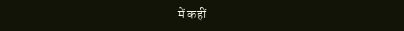में कहीं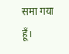समा गया हूँ।